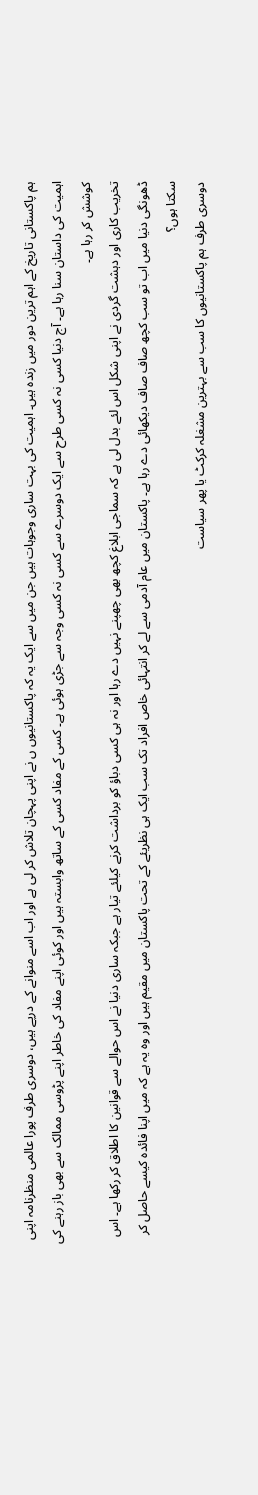ہم پاکستانی تاریخ کے اہم ترین دور میں زندہ ہیں۔ اہمیت کی بہت ساری وجوہات ہیں جن میں سے ایک یہ کہ پاکستانیوں ں نے اپنی پہچان تلاش کر لی ہے اور اب اسے منوانے کے درپے ہیں، دوسری طرف پورا عالمی منظرنامہ اپنی اہمیت کی داستان سنا رہا ہے۔ آج دنیا کسی نہ کسی طرح سے ایک دوسرے سے کسی نہ کسی وجہ سے جڑی ہوئی ہے۔ کسی کے مفاد کسی کے ساتھ وابستہ ہیں اور کوئی اپنے مفاد کی خاطر اپنے پڑوسی ممالک سے بھی باز رہنے کی کوشش کر رہا ہے۔
تخریب کاری اور دہشت گردی نے اپنی شکل اس لئے بدل لی ہے کہ سماجی ابلاغ کچھ بھی چھپنے نہیں دے رہا اور نہ ہی کسی دباؤ کو برداشت کرنے کیلئے تیار ہے جبکہ ساری دنیا نے اس حوالے سے قوانین کا اطلاق کر رکھا ہے۔ اس ڈھونگی دنیا میں اب تو سب کچھ صاف صاف دیکھائی دے رہا ہے۔ پاکستان میں عام آدمی سے لے کر انتہائی خاص افراد تک سب ایک ہی نظریئے کے تحت پاکستان میں مقیم ہیں اور وہ یہ ہے کہ میں اپنا فائدہ کیسے حاصل کر سکتا ہوں؟
دوسری طرف ہم پاکستانیوں کا سب سے بہترین مشغلہ کرکٹ یا پھر سیاست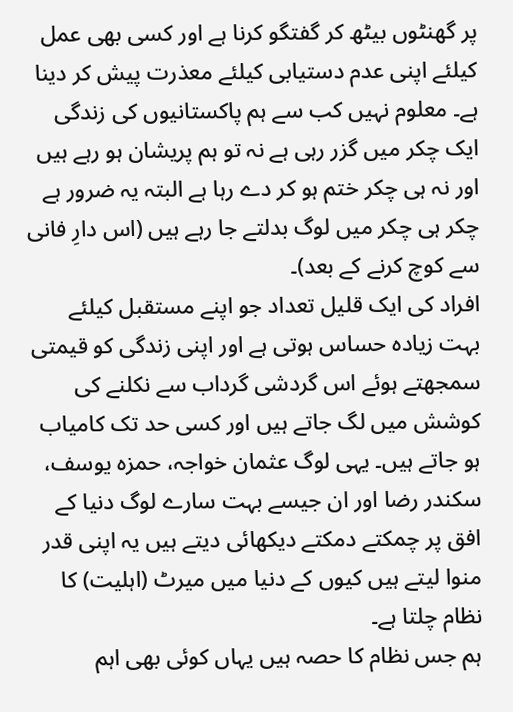پر گھنٹوں بیٹھ کر گفتگو کرنا ہے اور کسی بھی عمل کیلئے اپنی عدم دستیابی کیلئے معذرت پیش کر دینا ہے۔ معلوم نہیں کب سے ہم پاکستانیوں کی زندگی ایک چکر میں گزر رہی ہے نہ تو ہم پریشان ہو رہے ہیں اور نہ ہی چکر ختم ہو کر دے رہا ہے البتہ یہ ضرور ہے چکر ہی چکر میں لوگ بدلتے جا رہے ہیں (اس دارِ فانی سے کوچ کرنے کے بعد)۔
افراد کی ایک قلیل تعداد جو اپنے مستقبل کیلئے بہت زیادہ حساس ہوتی ہے اور اپنی زندگی کو قیمتی سمجھتے ہوئے اس گردشی گرداب سے نکلنے کی کوشش میں لگ جاتے ہیں اور کسی حد تک کامیاب ہو جاتے ہیں۔ یہی لوگ عثمان خواجہ، حمزہ یوسف، سکندر رضا اور ان جیسے بہت سارے لوگ دنیا کے افق پر چمکتے دمکتے دیکھائی دیتے ہیں یہ اپنی قدر منوا لیتے ہیں کیوں کے دنیا میں میرٹ (اہلیت) کا نظام چلتا ہے۔
ہم جس نظام کا حصہ ہیں یہاں کوئی بھی اہم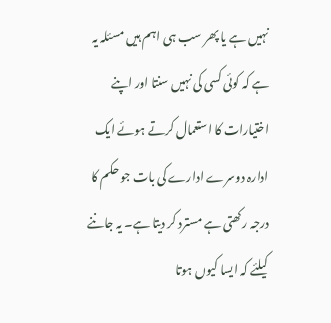نہیں ہے یا پھر سب ہی اہم ہیں مسئلہ یہ ہے کہ کوئی کسی کی نہیں سنتا اور اپنے اختیارات کا استعمال کرتے ہوئے ایک ادارہ دوسرے ادارے کی بات جو حکم کا درجہ رکھتی ہے مسترد کر دیتا ہے۔ یہ جاننے کیلئے کہ ایسا کیوں ہوتا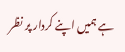ہے ہمیں اپنے کردار پر نظر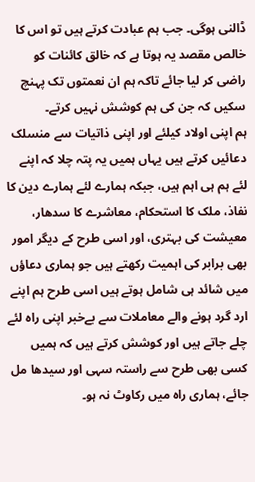ڈالنی ہوگی۔ جب ہم عبادت کرتے ہیں تو اس کا خالص مقصد یہ ہوتا ہے کہ خالق کائنات کو راضی کر لیا جائے تاکہ ہم ان نعمتوں تک پہنچ سکیں کہ جن کی ہم کوشش نہیں کرتے۔
ہم اپنی اولاد کیلئے اور اپنی ذاتیات سے منسلک دعائیں کرتے ہیں یہاں ہمیں یہ پتہ چلا کہ اپنے لئے ہم ہی اہم ہیں، جبکہ ہمارے لئے ہمارے دین کا نفاذ، ملک کا استحکام، معاشرے کا سدھار، معیشت کی بہتری، اور اسی طرح کے دیگر امور بھی برابر کی اہمیت رکھتے ہیں جو ہماری دعاؤں میں شائد ہی شامل ہوتے ہیں اسی طرح ہم اپنے ارد گرد ہونے والے معاملات سے بےخبر اپنی راہ لئے چلے جاتے ہیں اور کوشش کرتے ہیں کہ ہمیں کسی بھی طرح سے راستہ سہی اور سیدھا مل جائے، ہماری راہ میں رکاوٹ نہ ہو۔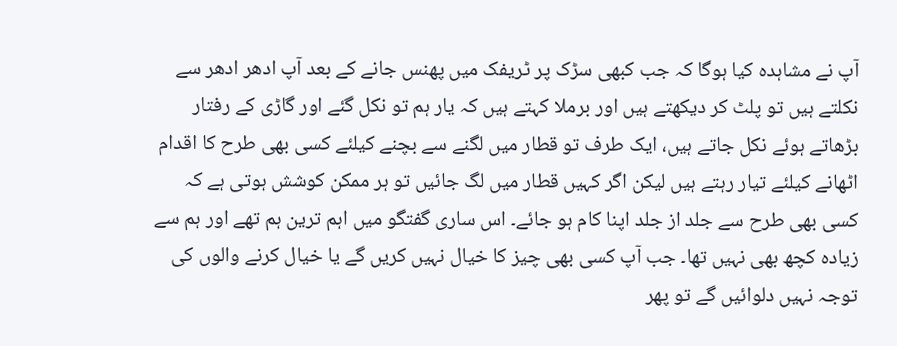آپ نے مشاہدہ کیا ہوگا کہ جب کبھی سڑک پر ٹریفک میں پھنس جانے کے بعد آپ ادھر ادھر سے نکلتے ہیں تو پلٹ کر دیکھتے ہیں اور برملا کہتے ہیں کہ یار ہم تو نکل گئے اور گاڑی کے رفتار بڑھاتے ہوئے نکل جاتے ہیں، ایک طرف تو قطار میں لگنے سے بچنے کیلئے کسی بھی طرح کا اقدام اٹھانے کیلئے تیار رہتے ہیں لیکن اگر کہیں قطار میں لگ جائیں تو ہر ممکن کوشش ہوتی ہے کہ کسی بھی طرح سے جلد از جلد اپنا کام ہو جائے۔ اس ساری گفتگو میں اہم ترین ہم تھے اور ہم سے زیادہ کچھ بھی نہیں تھا۔ جب آپ کسی بھی چیز کا خیال نہیں کریں گے یا خیال کرنے والوں کی توجہ نہیں دلوائیں گے تو پھر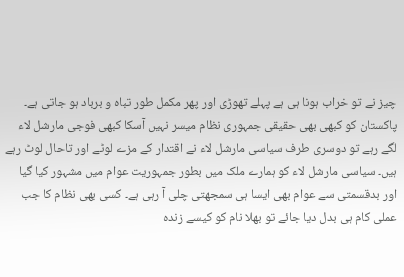چیز نے تو خراب ہونا ہی ہے پہلے تھوڑی اور پھر مکمل طور تباہ و برباد ہو جاتی ہے۔
پاکستان کو کبھی بھی حقیقی جمہوری نظام میسر نہیں آسکا کبھی فوجی مارشل لاء لگے رہے تو دوسری طرف سیاسی مارشل لاء نے اقتدار کے مزے لوٹے اور تاحال لوٹ رہے ہیں۔ سیاسی مارشل لاء کو ہمارے ملک میں بطور جمہوریت عوام میں مشہور کیا گیا اور بدقسمتی سے عوام بھی ایسا ہی سمجھتی چلی آ رہی ہے۔ کسی بھی نظام کا جب عملی کام ہی بدل دیا جائے تو بھلا نام کو کیسے زندہ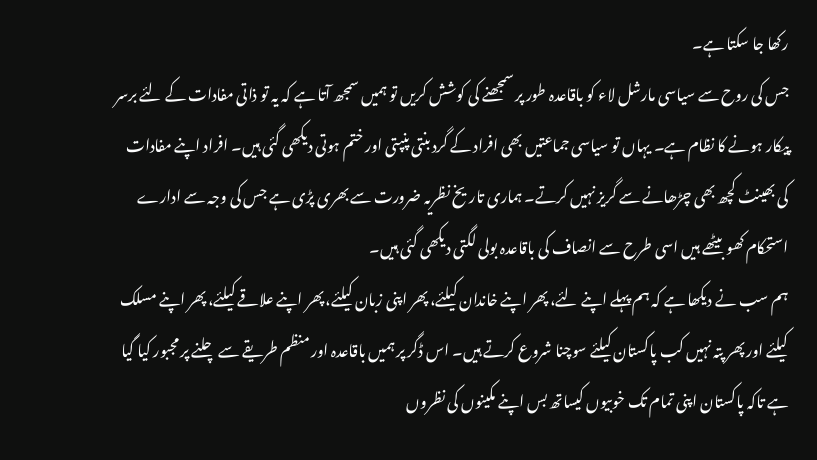رکھا جا سکتا ہے۔
جس کی روح سے سیاسی مارشل لاء کو باقاعدہ طور پر سمجھنے کی کوشش کریں تو ہمیں سمجھ آتا ہے کہ یہ تو ذاتی مفادات کے لئے برسر پیکار ہونے کا نظام ہے۔ یہاں تو سیاسی جماعتیں بھی افراد کے گرد بنتی پنپتی اور ختم ہوتی دیکھی گئی ہیں۔ افراد اپنے مفادات کی بھینٹ کچھ بھی چڑھانے سے گریز نہیں کرتے۔ ہماری تاریخ نظریہ ضرورت سے بھری پڑی ہے جس کی وجہ سے ادارے استحکام کھو بیٹھے ہیں اسی طرح سے انصاف کی باقاعدہ بولی لگتی دیکھی گئی ہیں۔
ہم سب نے دیکھا ہے کہ ہم پہلے اپنے لئے، پھر اپنے خاندان کیلئے، پھر اپنی زبان کیلئے، پھر اپنے علاقے کیلئے، پھر اپنے مسلک کیلئے اور پھر پتہ نہیں کب پاکستان کیلئے سوچنا شروع کرتے ہیں۔ اس ڈگر پر ہمیں باقاعدہ اور منظم طریقے سے چلنے پر مجبور کیا گیا ہے تاکہ پاکستان اپنی تمام تک خوبیوں کیساتھ بس اپنے مکینوں کی نظروں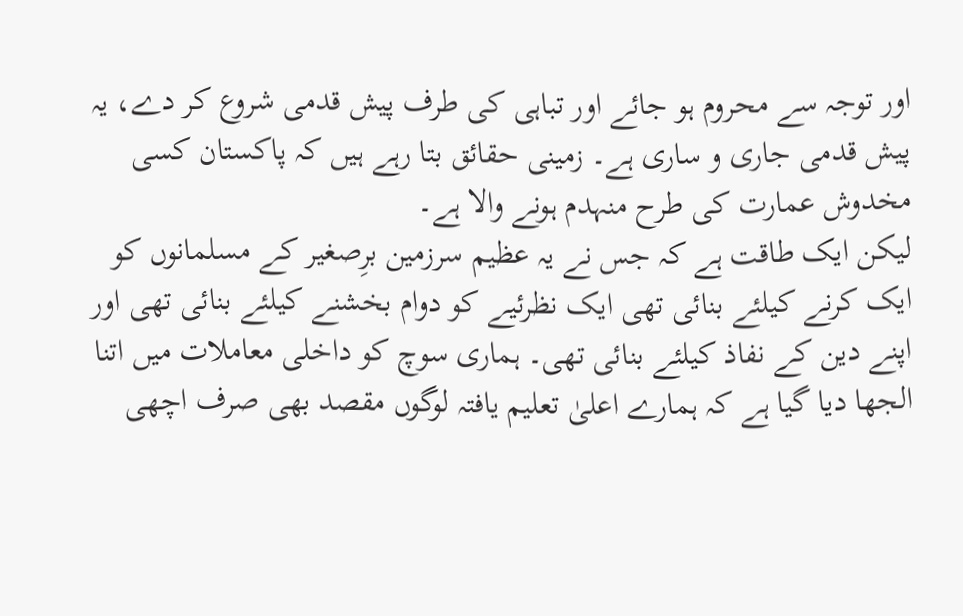اور توجہ سے محروم ہو جائے اور تباہی کی طرف پیش قدمی شروع کر دے، یہ پیش قدمی جاری و ساری ہے۔ زمینی حقائق بتا رہے ہیں کہ پاکستان کسی مخدوش عمارت کی طرح منہدم ہونے والا ہے۔
لیکن ایک طاقت ہے کہ جس نے یہ عظیم سرزمین برِصغیر کے مسلمانوں کو ایک کرنے کیلئے بنائی تھی ایک نظرئیے کو دوام بخشنے کیلئے بنائی تھی اور اپنے دین کے نفاذ کیلئے بنائی تھی۔ ہماری سوچ کو داخلی معاملات میں اتنا الجھا دیا گیا ہے کہ ہمارے اعلیٰ تعلیم یافتہ لوگوں مقصد بھی صرف اچھی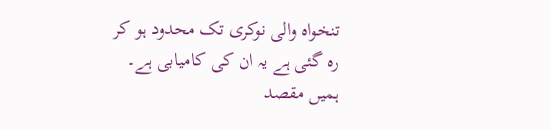تنخواہ والی نوکری تک محدود ہو کر رہ گئی ہے یہ ان کی کامیابی ہے۔ ہمیں مقصد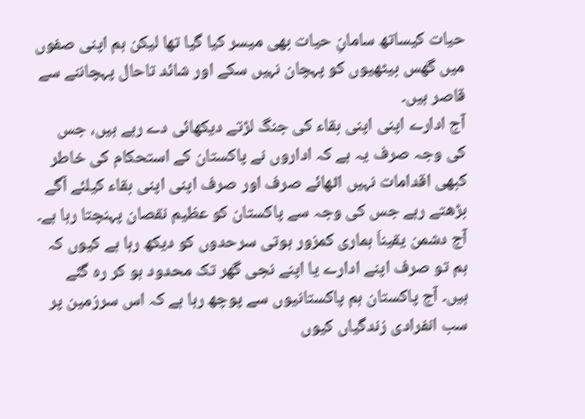حیات کیساتھ سامانِ حیات بھی میسر کیا گیا تھا لیکن ہم اپنی صفوں میں گھس بیٹھیوں کو پہچان نہیں سکے اور شائد تاحال پہچاننے سے قاصر ہیں۔
آج ادارے اپنی اپنی بقاء کی جنگ لڑتے دیکھائی دے رہے ہیں، جس کی وجہ صرف یہ ہے کہ اداروں نے پاکستان کے استحکام کی خاطر کبھی اقدامات نہیں اٹھائے صرف اور صرف اپنی اپنی بقاء کیلئے آگے بڑھتے رہے جس کی وجہ سے پاکستان کو عظیم نقصان پہنچتا رہا ہے۔ آج دشمن یقیناَ ہماری کمزور ہوتی سرحدوں کو دیکھ رہا ہے کیوں کہ ہم تو صرف اپنے ادارے یا اپنے نجی گھر تک محدود ہو کر رہ گئے ہیں۔ آج پاکستان ہم پاکستانیوں سے پوچھ رہا ہے کہ اس سرزمین پر سب انفرادی زندگیاں کیوں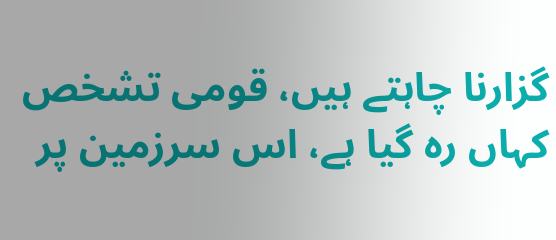گزارنا چاہتے ہیں، قومی تشخص کہاں رہ گیا ہے، اس سرزمین پر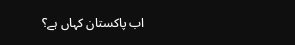اب پاکستان کہاں ہے؟